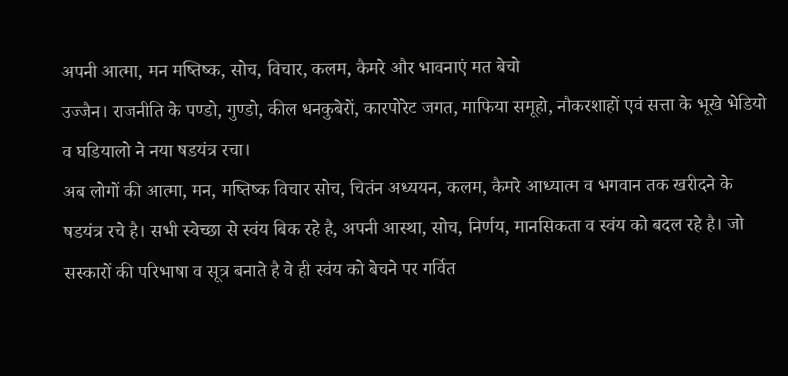अपनी आत्मा, मन मष्तिष्क, सोच, विचार, कलम, कैमरे और भावनाएं मत बेचो
उज्जैन। राजनीति के पण्डो, गुण्डो, कील धनकुबेरों, कारपोरेट जगत, माफिया समूहो, नौकरशाहों एवं सत्ता के भूखे भेडियो व घडियालो ने नया षडयंत्र रचा।
अब लोगों की आत्मा, मन, मष्तिष्क विचार सोच, चितंन अध्ययन, कलम, कैमरे आध्यात्म व भगवान तक खरीदने के षडयंत्र रचे है। सभी स्वेच्छा से स्वंय बिक रहे है, अपनी आस्था, सोच, निर्णय, मानसिकता व स्वंय को बदल रहे है। जो सस्कारों की परिभाषा व सूत्र बनाते है वे ही स्वंय को बेचने पर गर्वित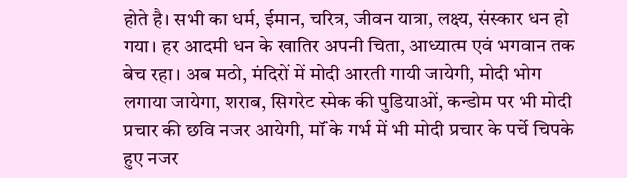होते है। सभी का धर्म, ईमान, चरित्र, जीवन यात्रा, लक्ष्य, संस्कार धन हो गया। हर आदमी धन के खातिर अपनी चिता, आध्यात्म एवं भगवान तक बेच रहा। अब मठो, मंदिरों में मोदी आरती गायी जायेगी, मोदी भोग लगाया जायेगा, शराब, सिगरेट स्मेक की पुडियाओं, कन्डोम पर भी मोदी प्रचार की छवि नजर आयेगी, मॉं के गर्भ में भी मोदी प्रचार के पर्चे चिपके हुए नजर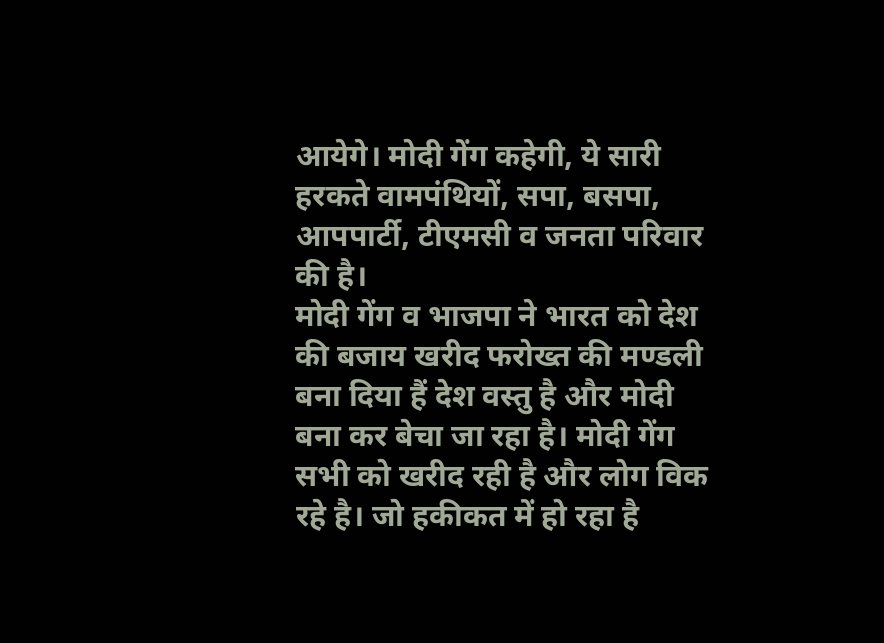आयेगे। मोदी गेंग कहेगी, ये सारी हरकते वामपंथियों, सपा, बसपा, आपपार्टी, टीएमसी व जनता परिवार की है।
मोदी गेंग व भाजपा ने भारत को देश की बजाय खरीद फरोख्त की मण्डली बना दिया हैं देश वस्तु है और मोदी बना कर बेचा जा रहा है। मोदी गेंग सभी को खरीद रही है और लोग विक रहे है। जो हकीकत में हो रहा है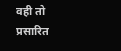वही तो प्रसारित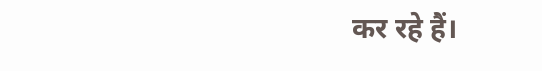कर रहे हैं।